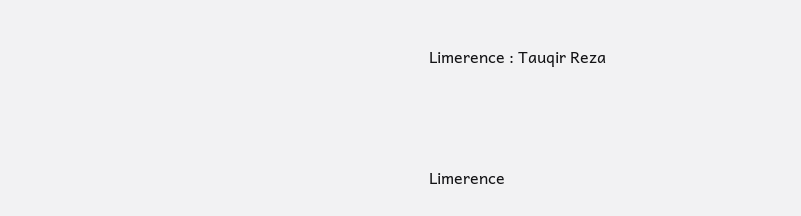Limerence : Tauqir Reza



Limerence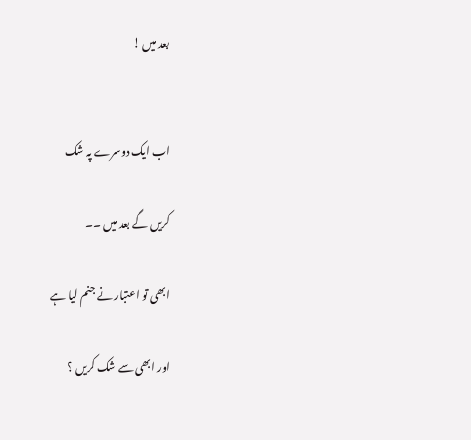بعد میں !


اب ایک دوسرے پہ شک

کریں گے بعد میں ۔۔

ابھی تو اعتبار نے جنم لیا ہے

اور ابھی سے شک کریں ؟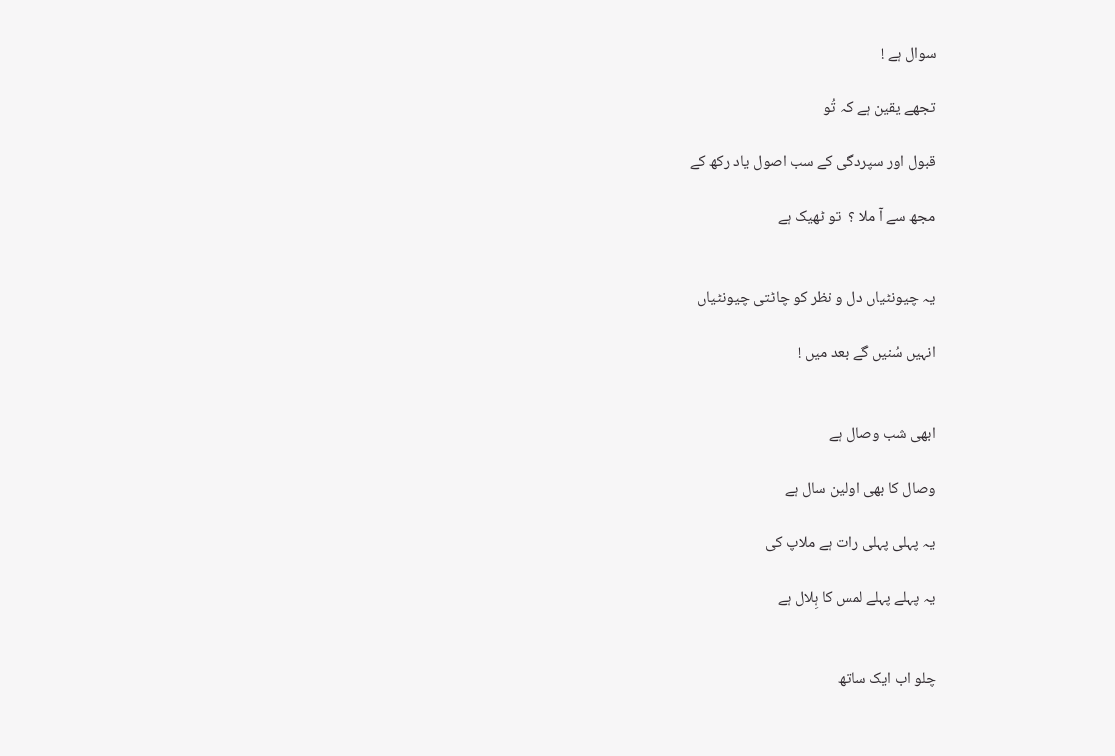سوال ہے !

تجھے یقین ہے کہ تُو

قبول اور سپردگی کے سب اصول یاد رکھ کے

مجھ سے آ ملا ؟  تو ٹھیک ہے


یہ چیونٹیاں دل و نظر کو چاٹتی چیونٹیاں

انہیں سُنیں گے بعد میں !


ابھی شب وصال ہے

وصال کا بھی اولین سال ہے

یہ پہلی پہلی رات ہے ملاپ کی

یہ پہلے پہلے لمس کا ہِلال ہے


چلو اب ایک ساتھ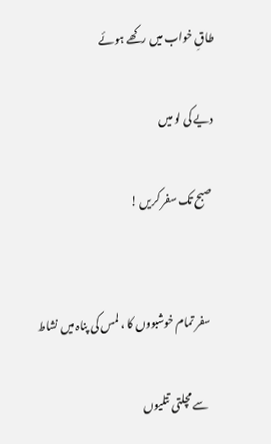طاقِ خواب میں رکھے ہوئے

دیے کی لو میں

صبح تک سفر کریں !


سفر تمام خوشبووں کا ، لمس کی پناہ میں نشاط

سے مچلتی تتلیوں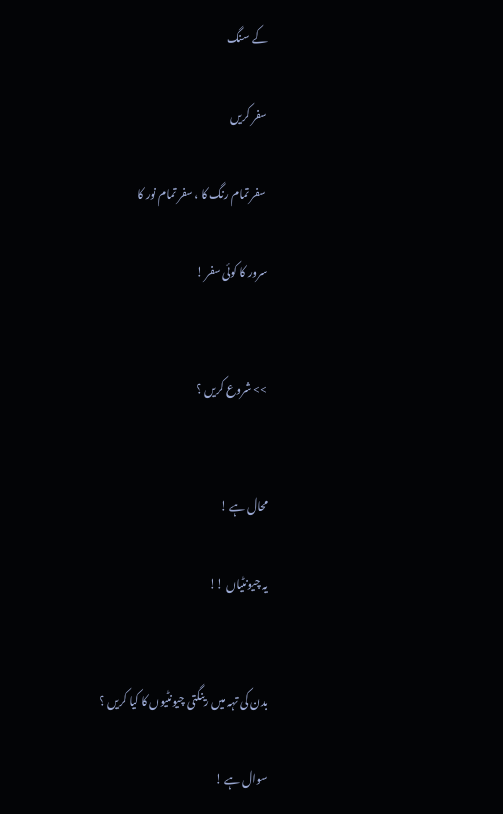کے سنگ

سفر کریں

 سفر تمام رنگ کا ، سفر تمام نور کا

سرور کا کوئی سفر !


>> شروع کریں ؟


محال ہے !

یہ چیونٹیاں !!


بدن کی تہہ میں رینگتی چیونٹیوں کا کیا کریں ؟

سوال ہے !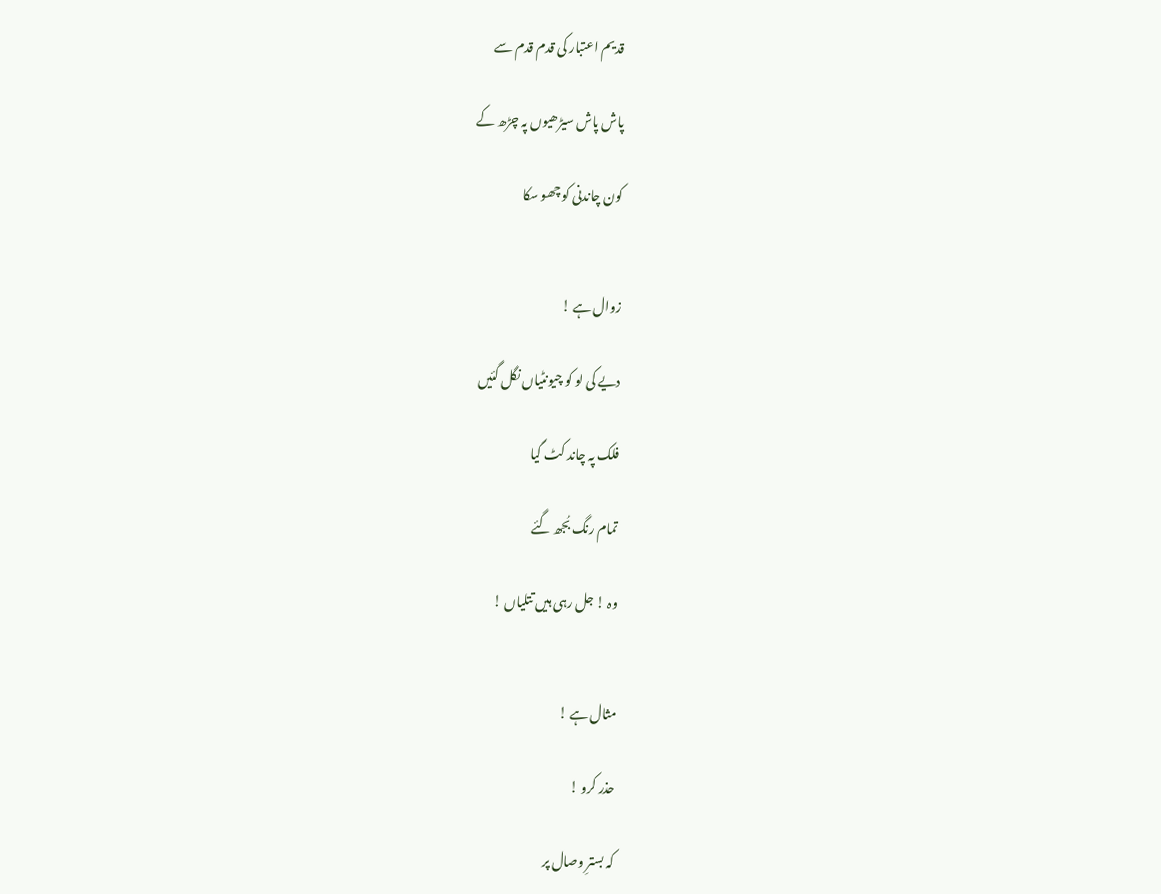قدیم اعتبار کی قدم قدم سے

پاش پاش سیڑھیوں پہ چڑھ کے

کون چاندنی کو چھو سکا


زوال ہے !

دیے کی لو کو چیونٹیاں نگل گئیں

فلک پہ چاند کٹ گیا

تمام رنگ بُجھ گئے

وہ ! جل رہی ہیں تتلیاں !


مثال ہے !

حذر کرو !

کہ بسترِ وصال پر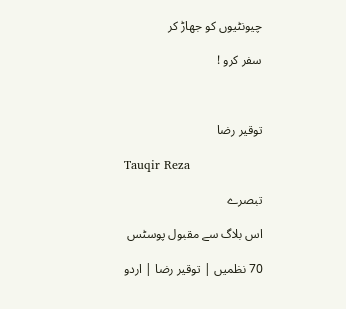چیونٹیوں کو جھاڑ کر

سفر کرو !



توقیر رضا

Tauqir Reza

تبصرے

اس بلاگ سے مقبول پوسٹس

70 نظمیں | توقیر رضا | اردو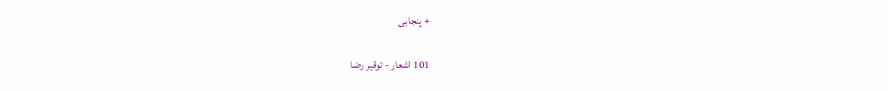+ پنجابی

101 اشعار - توقیر رضا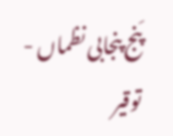پَنج پنجابی نظماں - توقیر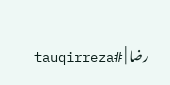رضا | #tauqirreza